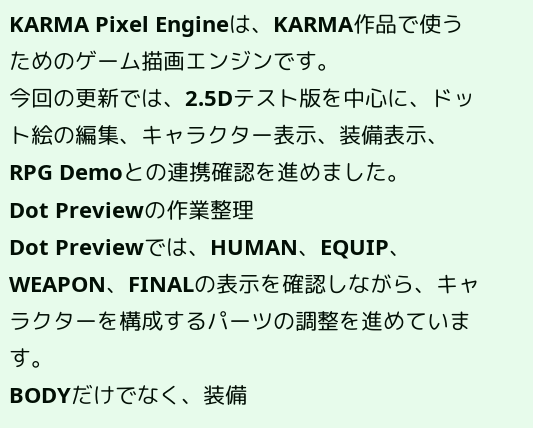KARMA Pixel Engineは、KARMA作品で使うためのゲーム描画エンジンです。
今回の更新では、2.5Dテスト版を中心に、ドット絵の編集、キャラクター表示、装備表示、RPG Demoとの連携確認を進めました。
Dot Previewの作業整理
Dot Previewでは、HUMAN、EQUIP、WEAPON、FINALの表示を確認しながら、キャラクターを構成するパーツの調整を進めています。
BODYだけでなく、装備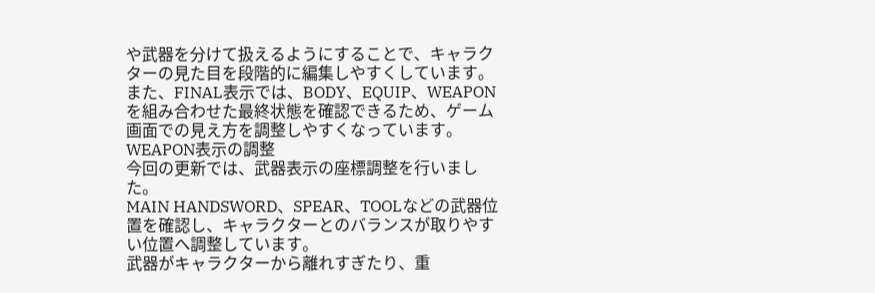や武器を分けて扱えるようにすることで、キャラクターの見た目を段階的に編集しやすくしています。
また、FINAL表示では、BODY、EQUIP、WEAPONを組み合わせた最終状態を確認できるため、ゲーム画面での見え方を調整しやすくなっています。
WEAPON表示の調整
今回の更新では、武器表示の座標調整を行いました。
MAIN HANDSWORD、SPEAR、TOOLなどの武器位置を確認し、キャラクターとのバランスが取りやすい位置へ調整しています。
武器がキャラクターから離れすぎたり、重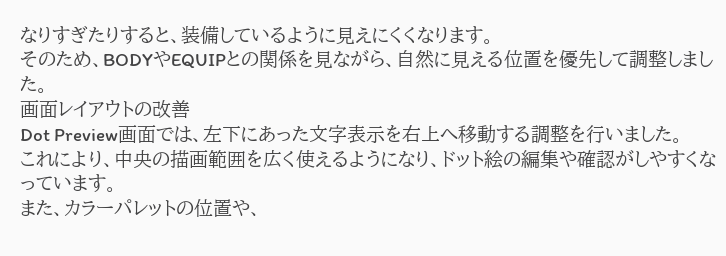なりすぎたりすると、装備しているように見えにくくなります。
そのため、BODYやEQUIPとの関係を見ながら、自然に見える位置を優先して調整しました。
画面レイアウトの改善
Dot Preview画面では、左下にあった文字表示を右上へ移動する調整を行いました。
これにより、中央の描画範囲を広く使えるようになり、ドット絵の編集や確認がしやすくなっています。
また、カラーパレットの位置や、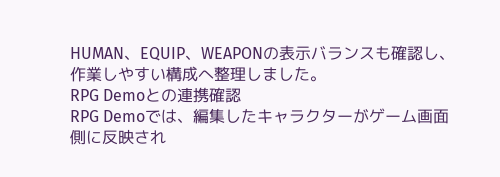HUMAN、EQUIP、WEAPONの表示バランスも確認し、作業しやすい構成へ整理しました。
RPG Demoとの連携確認
RPG Demoでは、編集したキャラクターがゲーム画面側に反映され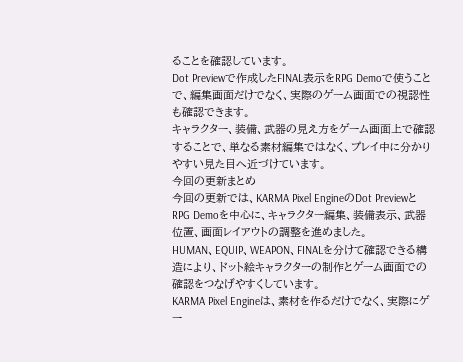ることを確認しています。
Dot Previewで作成したFINAL表示をRPG Demoで使うことで、編集画面だけでなく、実際のゲーム画面での視認性も確認できます。
キャラクター、装備、武器の見え方をゲーム画面上で確認することで、単なる素材編集ではなく、プレイ中に分かりやすい見た目へ近づけています。
今回の更新まとめ
今回の更新では、KARMA Pixel EngineのDot PreviewとRPG Demoを中心に、キャラクター編集、装備表示、武器位置、画面レイアウトの調整を進めました。
HUMAN、EQUIP、WEAPON、FINALを分けて確認できる構造により、ドット絵キャラクターの制作とゲーム画面での確認をつなげやすくしています。
KARMA Pixel Engineは、素材を作るだけでなく、実際にゲー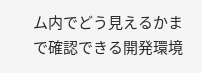ム内でどう見えるかまで確認できる開発環境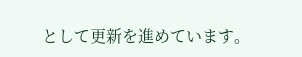として更新を進めています。